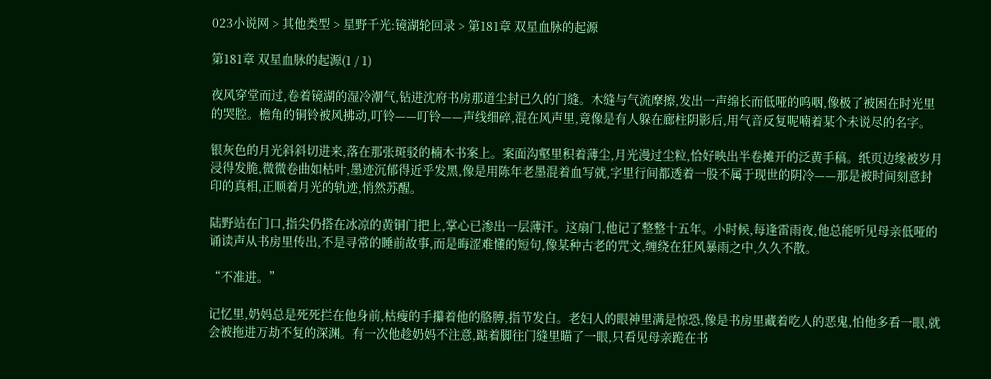023小说网 > 其他类型 > 星野千光:镜湖轮回录 > 第181章 双星血脉的起源

第181章 双星血脉的起源(1 / 1)

夜风穿堂而过,卷着镜湖的湿冷潮气,钻进沈府书房那道尘封已久的门缝。木缝与气流摩擦,发出一声绵长而低哑的呜咽,像极了被困在时光里的哭腔。檐角的铜铃被风拂动,叮铃——叮铃——声线细碎,混在风声里,竟像是有人躲在廊柱阴影后,用气音反复呢喃着某个未说尽的名字。

银灰色的月光斜斜切进来,落在那张斑驳的楠木书案上。案面沟壑里积着薄尘,月光漫过尘粒,恰好映出半卷摊开的泛黄手稿。纸页边缘被岁月浸得发脆,微微卷曲如枯叶,墨迹沉郁得近乎发黑,像是用陈年老墨混着血写就,字里行间都透着一股不属于现世的阴冷——那是被时间刻意封印的真相,正顺着月光的轨迹,悄然苏醒。

陆野站在门口,指尖仍搭在冰凉的黄铜门把上,掌心已渗出一层薄汗。这扇门,他记了整整十五年。小时候,每逢雷雨夜,他总能听见母亲低哑的诵读声从书房里传出,不是寻常的睡前故事,而是晦涩难懂的短句,像某种古老的咒文,缠绕在狂风暴雨之中,久久不散。

“不准进。”

记忆里,奶妈总是死死拦在他身前,枯瘦的手攥着他的胳膊,指节发白。老妇人的眼神里满是惊恐,像是书房里藏着吃人的恶鬼,怕他多看一眼,就会被拖进万劫不复的深渊。有一次他趁奶妈不注意,踮着脚往门缝里瞄了一眼,只看见母亲跪在书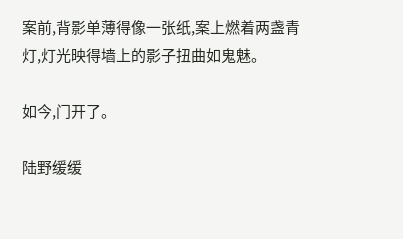案前,背影单薄得像一张纸,案上燃着两盏青灯,灯光映得墙上的影子扭曲如鬼魅。

如今,门开了。

陆野缓缓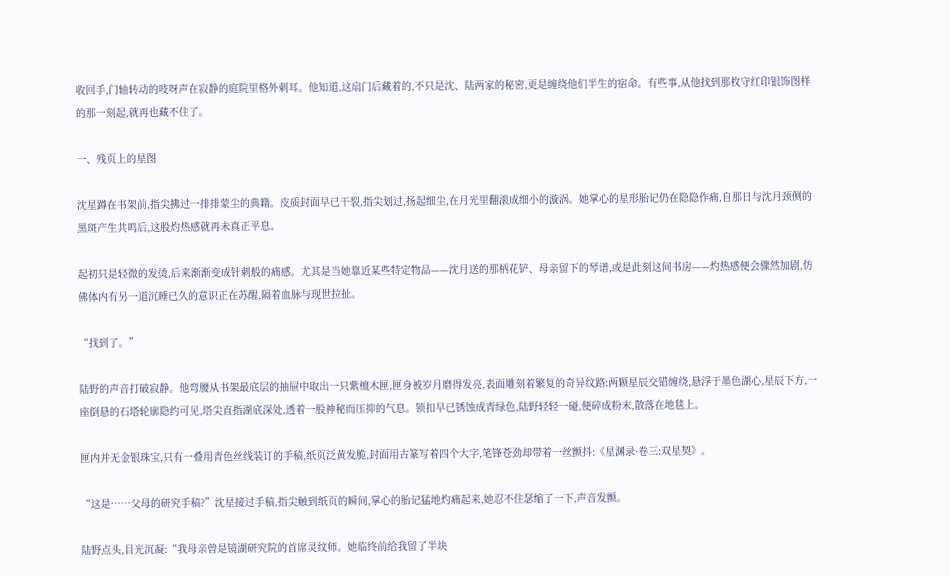收回手,门轴转动的吱呀声在寂静的庭院里格外刺耳。他知道,这扇门后藏着的,不只是沈、陆两家的秘密,更是缠绕他们半生的宿命。有些事,从他找到那枚守红印银饰图样的那一刻起,就再也藏不住了。

一、残页上的星图

沈星蹲在书架前,指尖拂过一排排蒙尘的典籍。皮质封面早已干裂,指尖划过,扬起细尘,在月光里翻滚成细小的漩涡。她掌心的星形胎记仍在隐隐作痛,自那日与沈月颈侧的黑斑产生共鸣后,这股灼热感就再未真正平息。

起初只是轻微的发烫,后来渐渐变成针刺般的痛感。尤其是当她靠近某些特定物品——沈月送的那柄花铲、母亲留下的琴谱,或是此刻这间书房——灼热感便会骤然加剧,仿佛体内有另一道沉睡已久的意识正在苏醒,隔着血脉与现世拉扯。

“找到了。”

陆野的声音打破寂静。他弯腰从书架最底层的抽屉中取出一只紫檀木匣,匣身被岁月磨得发亮,表面雕刻着繁复的奇异纹路:两颗星辰交错缠绕,悬浮于墨色湖心,星辰下方,一座倒悬的石塔轮廓隐约可见,塔尖直指湖底深处,透着一股神秘而压抑的气息。锁扣早已锈蚀成青绿色,陆野轻轻一碰,便碎成粉末,散落在地毯上。

匣内并无金银珠宝,只有一叠用青色丝线装订的手稿,纸页泛黄发脆,封面用古篆写着四个大字,笔锋苍劲却带着一丝颤抖:《星渊录·卷三:双星契》。

“这是……父母的研究手稿?”沈星接过手稿,指尖触到纸页的瞬间,掌心的胎记猛地灼痛起来,她忍不住瑟缩了一下,声音发颤。

陆野点头,目光沉凝:“我母亲曾是镜湖研究院的首席灵纹师。她临终前给我留了半块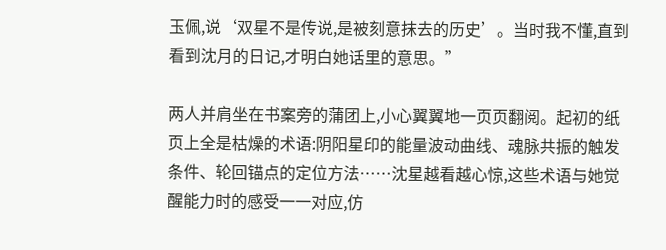玉佩,说‘双星不是传说,是被刻意抹去的历史’。当时我不懂,直到看到沈月的日记,才明白她话里的意思。”

两人并肩坐在书案旁的蒲团上,小心翼翼地一页页翻阅。起初的纸页上全是枯燥的术语:阴阳星印的能量波动曲线、魂脉共振的触发条件、轮回锚点的定位方法……沈星越看越心惊,这些术语与她觉醒能力时的感受一一对应,仿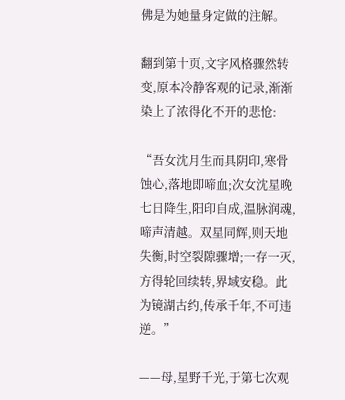佛是为她量身定做的注解。

翻到第十页,文字风格骤然转变,原本冷静客观的记录,渐渐染上了浓得化不开的悲怆:

“吾女沈月生而具阴印,寒骨蚀心,落地即啼血;次女沈星晚七日降生,阳印自成,温脉润魂,啼声清越。双星同辉,则天地失衡,时空裂隙骤增;一存一灭,方得轮回续转,界域安稳。此为镜湖古约,传承千年,不可违逆。”

——母,星野千光,于第七次观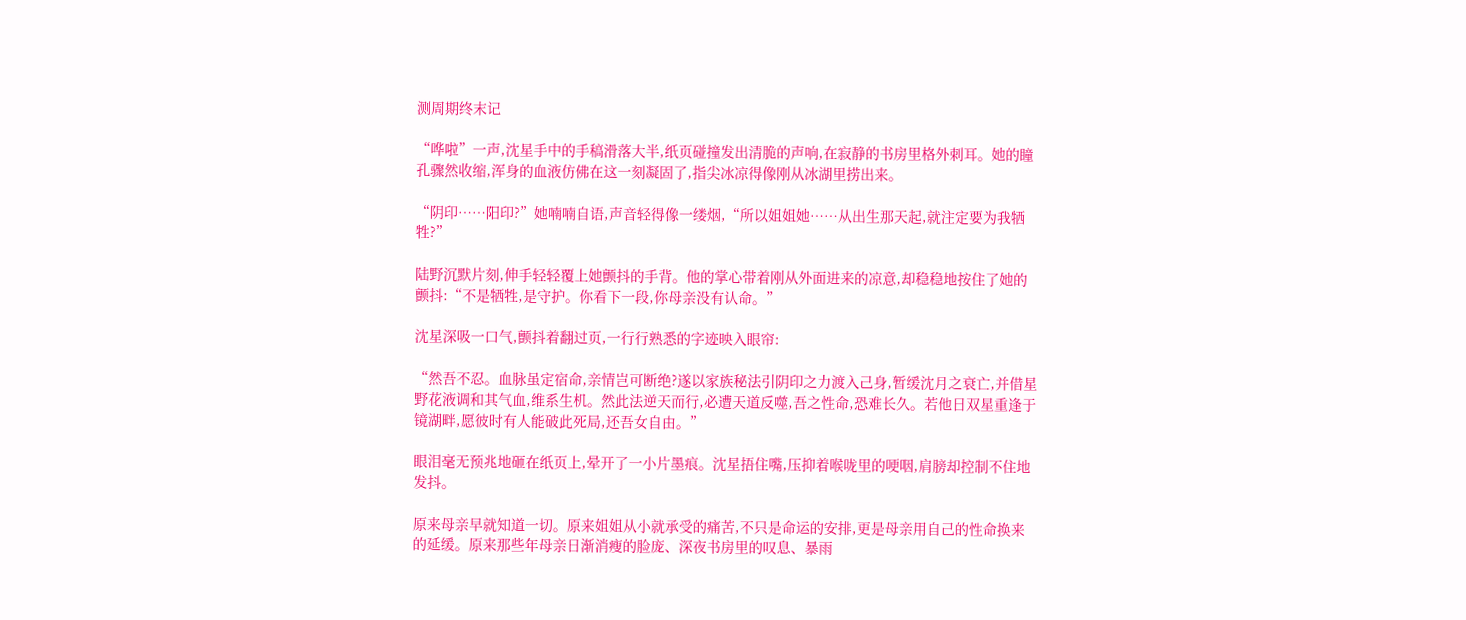测周期终末记

“哗啦”一声,沈星手中的手稿滑落大半,纸页碰撞发出清脆的声响,在寂静的书房里格外刺耳。她的瞳孔骤然收缩,浑身的血液仿佛在这一刻凝固了,指尖冰凉得像刚从冰湖里捞出来。

“阴印……阳印?”她喃喃自语,声音轻得像一缕烟,“所以姐姐她……从出生那天起,就注定要为我牺牲?”

陆野沉默片刻,伸手轻轻覆上她颤抖的手背。他的掌心带着刚从外面进来的凉意,却稳稳地按住了她的颤抖:“不是牺牲,是守护。你看下一段,你母亲没有认命。”

沈星深吸一口气,颤抖着翻过页,一行行熟悉的字迹映入眼帘:

“然吾不忍。血脉虽定宿命,亲情岂可断绝?遂以家族秘法引阴印之力渡入己身,暂缓沈月之衰亡,并借星野花液调和其气血,维系生机。然此法逆天而行,必遭天道反噬,吾之性命,恐难长久。若他日双星重逢于镜湖畔,愿彼时有人能破此死局,还吾女自由。”

眼泪毫无预兆地砸在纸页上,晕开了一小片墨痕。沈星捂住嘴,压抑着喉咙里的哽咽,肩膀却控制不住地发抖。

原来母亲早就知道一切。原来姐姐从小就承受的痛苦,不只是命运的安排,更是母亲用自己的性命换来的延缓。原来那些年母亲日渐消瘦的脸庞、深夜书房里的叹息、暴雨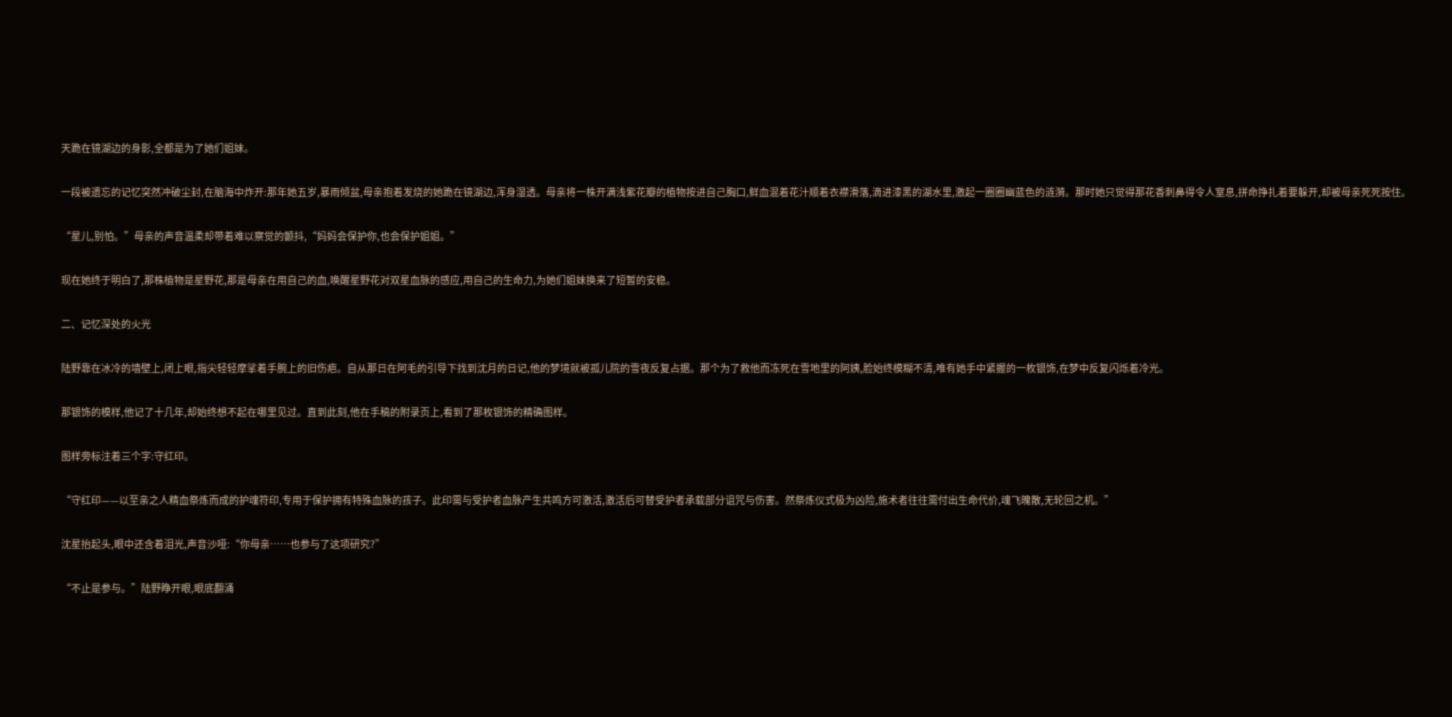天跪在镜湖边的身影,全都是为了她们姐妹。

一段被遗忘的记忆突然冲破尘封,在脑海中炸开:那年她五岁,暴雨倾盆,母亲抱着发烧的她跪在镜湖边,浑身湿透。母亲将一株开满浅紫花瓣的植物按进自己胸口,鲜血混着花汁顺着衣襟滑落,滴进漆黑的湖水里,激起一圈圈幽蓝色的涟漪。那时她只觉得那花香刺鼻得令人窒息,拼命挣扎着要躲开,却被母亲死死按住。

“星儿,别怕。”母亲的声音温柔却带着难以察觉的颤抖,“妈妈会保护你,也会保护姐姐。”

现在她终于明白了,那株植物是星野花,那是母亲在用自己的血,唤醒星野花对双星血脉的感应,用自己的生命力,为她们姐妹换来了短暂的安稳。

二、记忆深处的火光

陆野靠在冰冷的墙壁上,闭上眼,指尖轻轻摩挲着手腕上的旧伤疤。自从那日在阿毛的引导下找到沈月的日记,他的梦境就被孤儿院的雪夜反复占据。那个为了救他而冻死在雪地里的阿姨,脸始终模糊不清,唯有她手中紧握的一枚银饰,在梦中反复闪烁着冷光。

那银饰的模样,他记了十几年,却始终想不起在哪里见过。直到此刻,他在手稿的附录页上,看到了那枚银饰的精确图样。

图样旁标注着三个字:守红印。

“守红印——以至亲之人精血祭炼而成的护魂符印,专用于保护拥有特殊血脉的孩子。此印需与受护者血脉产生共鸣方可激活,激活后可替受护者承载部分诅咒与伤害。然祭炼仪式极为凶险,施术者往往需付出生命代价,魂飞魄散,无轮回之机。”

沈星抬起头,眼中还含着泪光,声音沙哑:“你母亲……也参与了这项研究?”

“不止是参与。”陆野睁开眼,眼底翻涌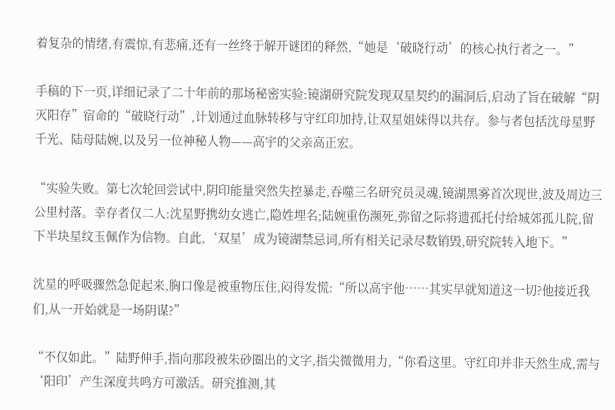着复杂的情绪,有震惊,有悲痛,还有一丝终于解开谜团的释然,“她是‘破晓行动’的核心执行者之一。”

手稿的下一页,详细记录了二十年前的那场秘密实验:镜湖研究院发现双星契约的漏洞后,启动了旨在破解“阴灭阳存”宿命的“破晓行动”,计划通过血脉转移与守红印加持,让双星姐妹得以共存。参与者包括沈母星野千光、陆母陆婉,以及另一位神秘人物——高宇的父亲高正宏。

“实验失败。第七次轮回尝试中,阴印能量突然失控暴走,吞噬三名研究员灵魂,镜湖黑雾首次现世,波及周边三公里村落。幸存者仅二人:沈星野携幼女逃亡,隐姓埋名;陆婉重伤濒死,弥留之际将遗孤托付给城郊孤儿院,留下半块星纹玉佩作为信物。自此,‘双星’成为镜湖禁忌词,所有相关记录尽数销毁,研究院转入地下。”

沈星的呼吸骤然急促起来,胸口像是被重物压住,闷得发慌:“所以高宇他……其实早就知道这一切?他接近我们,从一开始就是一场阴谋?”

“不仅如此。”陆野伸手,指向那段被朱砂圈出的文字,指尖微微用力,“你看这里。守红印并非天然生成,需与‘阳印’产生深度共鸣方可激活。研究推测,其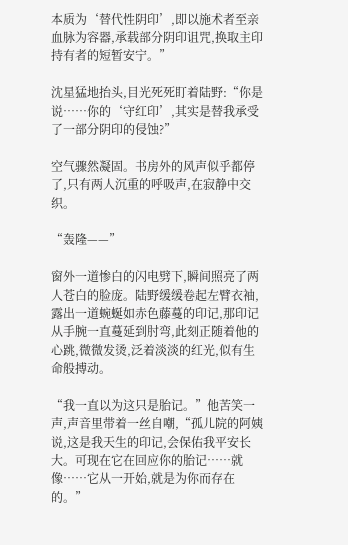本质为‘替代性阴印’,即以施术者至亲血脉为容器,承载部分阴印诅咒,换取主印持有者的短暂安宁。”

沈星猛地抬头,目光死死盯着陆野:“你是说……你的‘守红印’,其实是替我承受了一部分阴印的侵蚀?”

空气骤然凝固。书房外的风声似乎都停了,只有两人沉重的呼吸声,在寂静中交织。

“轰隆——”

窗外一道惨白的闪电劈下,瞬间照亮了两人苍白的脸庞。陆野缓缓卷起左臂衣袖,露出一道蜿蜒如赤色藤蔓的印记,那印记从手腕一直蔓延到肘弯,此刻正随着他的心跳,微微发烫,泛着淡淡的红光,似有生命般搏动。

“我一直以为这只是胎记。”他苦笑一声,声音里带着一丝自嘲,“孤儿院的阿姨说,这是我天生的印记,会保佑我平安长大。可现在它在回应你的胎记……就像……它从一开始,就是为你而存在的。”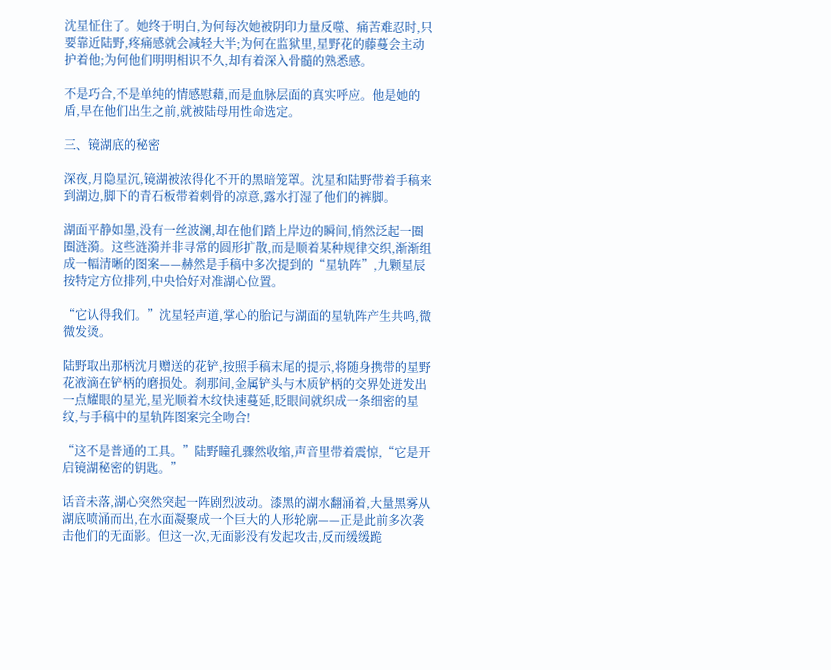沈星怔住了。她终于明白,为何每次她被阴印力量反噬、痛苦难忍时,只要靠近陆野,疼痛感就会减轻大半;为何在监狱里,星野花的藤蔓会主动护着他;为何他们明明相识不久,却有着深入骨髓的熟悉感。

不是巧合,不是单纯的情感慰藉,而是血脉层面的真实呼应。他是她的盾,早在他们出生之前,就被陆母用性命选定。

三、镜湖底的秘密

深夜,月隐星沉,镜湖被浓得化不开的黑暗笼罩。沈星和陆野带着手稿来到湖边,脚下的青石板带着刺骨的凉意,露水打湿了他们的裤脚。

湖面平静如墨,没有一丝波澜,却在他们踏上岸边的瞬间,悄然泛起一圈圈涟漪。这些涟漪并非寻常的圆形扩散,而是顺着某种规律交织,渐渐组成一幅清晰的图案——赫然是手稿中多次提到的“星轨阵”,九颗星辰按特定方位排列,中央恰好对准湖心位置。

“它认得我们。”沈星轻声道,掌心的胎记与湖面的星轨阵产生共鸣,微微发烫。

陆野取出那柄沈月赠送的花铲,按照手稿末尾的提示,将随身携带的星野花液滴在铲柄的磨损处。刹那间,金属铲头与木质铲柄的交界处迸发出一点耀眼的星光,星光顺着木纹快速蔓延,眨眼间就织成一条细密的星纹,与手稿中的星轨阵图案完全吻合!

“这不是普通的工具。”陆野瞳孔骤然收缩,声音里带着震惊,“它是开启镜湖秘密的钥匙。”

话音未落,湖心突然突起一阵剧烈波动。漆黑的湖水翻涌着,大量黑雾从湖底喷涌而出,在水面凝聚成一个巨大的人形轮廓——正是此前多次袭击他们的无面影。但这一次,无面影没有发起攻击,反而缓缓跪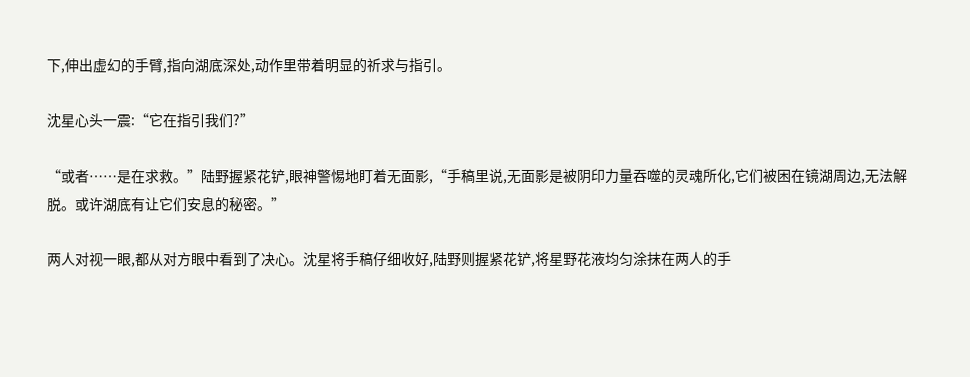下,伸出虚幻的手臂,指向湖底深处,动作里带着明显的祈求与指引。

沈星心头一震:“它在指引我们?”

“或者……是在求救。”陆野握紧花铲,眼神警惕地盯着无面影,“手稿里说,无面影是被阴印力量吞噬的灵魂所化,它们被困在镜湖周边,无法解脱。或许湖底有让它们安息的秘密。”

两人对视一眼,都从对方眼中看到了决心。沈星将手稿仔细收好,陆野则握紧花铲,将星野花液均匀涂抹在两人的手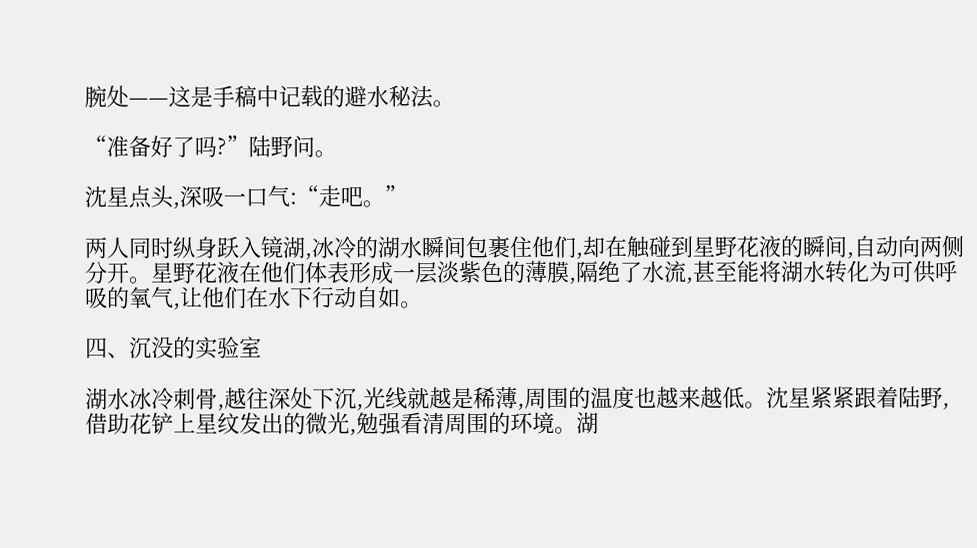腕处——这是手稿中记载的避水秘法。

“准备好了吗?”陆野问。

沈星点头,深吸一口气:“走吧。”

两人同时纵身跃入镜湖,冰冷的湖水瞬间包裹住他们,却在触碰到星野花液的瞬间,自动向两侧分开。星野花液在他们体表形成一层淡紫色的薄膜,隔绝了水流,甚至能将湖水转化为可供呼吸的氧气,让他们在水下行动自如。

四、沉没的实验室

湖水冰冷刺骨,越往深处下沉,光线就越是稀薄,周围的温度也越来越低。沈星紧紧跟着陆野,借助花铲上星纹发出的微光,勉强看清周围的环境。湖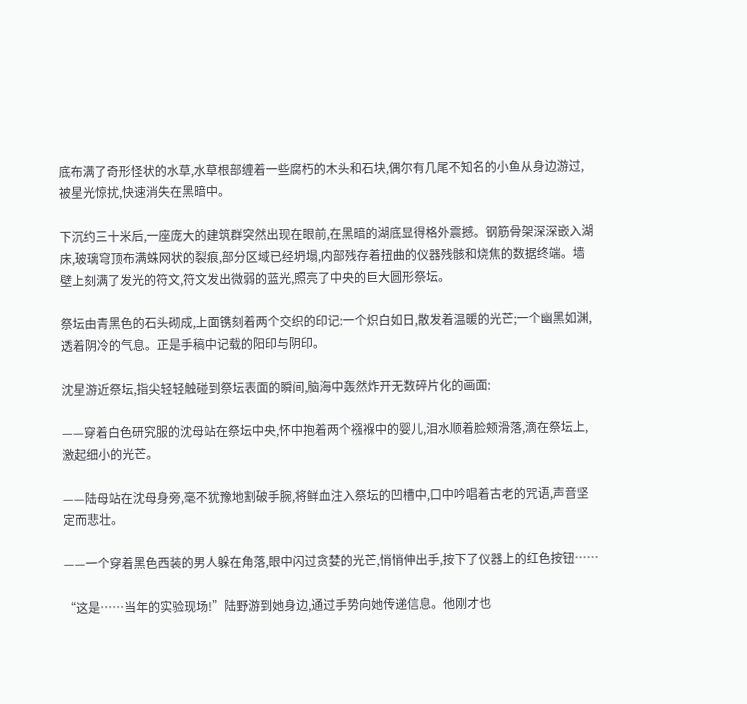底布满了奇形怪状的水草,水草根部缠着一些腐朽的木头和石块,偶尔有几尾不知名的小鱼从身边游过,被星光惊扰,快速消失在黑暗中。

下沉约三十米后,一座庞大的建筑群突然出现在眼前,在黑暗的湖底显得格外震撼。钢筋骨架深深嵌入湖床,玻璃穹顶布满蛛网状的裂痕,部分区域已经坍塌,内部残存着扭曲的仪器残骸和烧焦的数据终端。墙壁上刻满了发光的符文,符文发出微弱的蓝光,照亮了中央的巨大圆形祭坛。

祭坛由青黑色的石头砌成,上面镌刻着两个交织的印记:一个炽白如日,散发着温暖的光芒;一个幽黑如渊,透着阴冷的气息。正是手稿中记载的阳印与阴印。

沈星游近祭坛,指尖轻轻触碰到祭坛表面的瞬间,脑海中轰然炸开无数碎片化的画面:

——穿着白色研究服的沈母站在祭坛中央,怀中抱着两个襁褓中的婴儿,泪水顺着脸颊滑落,滴在祭坛上,激起细小的光芒。

——陆母站在沈母身旁,毫不犹豫地割破手腕,将鲜血注入祭坛的凹槽中,口中吟唱着古老的咒语,声音坚定而悲壮。

——一个穿着黑色西装的男人躲在角落,眼中闪过贪婪的光芒,悄悄伸出手,按下了仪器上的红色按钮……

“这是……当年的实验现场!”陆野游到她身边,通过手势向她传递信息。他刚才也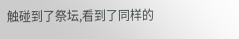触碰到了祭坛,看到了同样的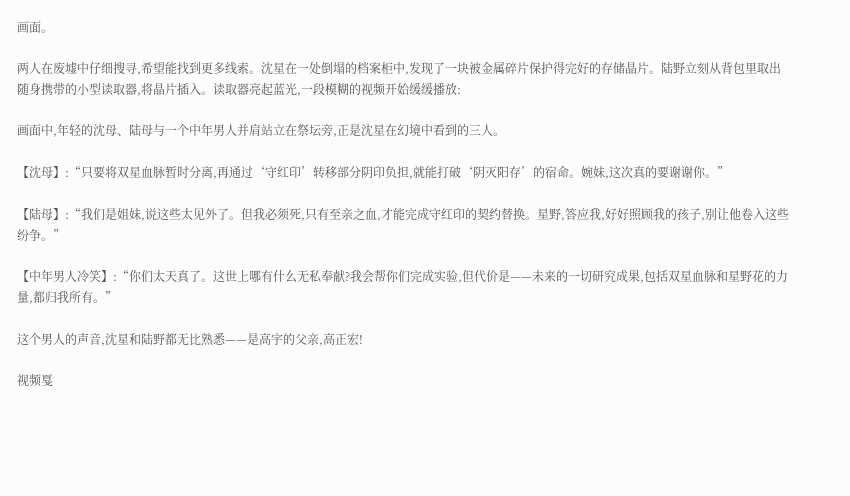画面。

两人在废墟中仔细搜寻,希望能找到更多线索。沈星在一处倒塌的档案柜中,发现了一块被金属碎片保护得完好的存储晶片。陆野立刻从背包里取出随身携带的小型读取器,将晶片插入。读取器亮起蓝光,一段模糊的视频开始缓缓播放:

画面中,年轻的沈母、陆母与一个中年男人并肩站立在祭坛旁,正是沈星在幻境中看到的三人。

【沈母】:“只要将双星血脉暂时分离,再通过‘守红印’转移部分阴印负担,就能打破‘阴灭阳存’的宿命。婉妹,这次真的要谢谢你。”

【陆母】:“我们是姐妹,说这些太见外了。但我必须死,只有至亲之血,才能完成守红印的契约替换。星野,答应我,好好照顾我的孩子,别让他卷入这些纷争。”

【中年男人冷笑】:“你们太天真了。这世上哪有什么无私奉献?我会帮你们完成实验,但代价是——未来的一切研究成果,包括双星血脉和星野花的力量,都归我所有。”

这个男人的声音,沈星和陆野都无比熟悉——是高宇的父亲,高正宏!

视频戛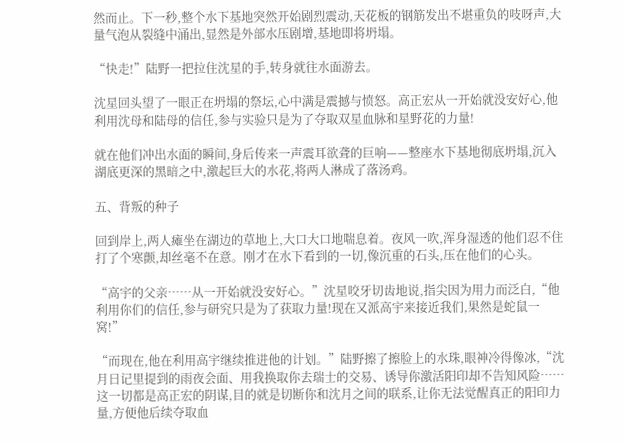然而止。下一秒,整个水下基地突然开始剧烈震动,天花板的钢筋发出不堪重负的吱呀声,大量气泡从裂缝中涌出,显然是外部水压剧增,基地即将坍塌。

“快走!”陆野一把拉住沈星的手,转身就往水面游去。

沈星回头望了一眼正在坍塌的祭坛,心中满是震撼与愤怒。高正宏从一开始就没安好心,他利用沈母和陆母的信任,参与实验只是为了夺取双星血脉和星野花的力量!

就在他们冲出水面的瞬间,身后传来一声震耳欲聋的巨响——整座水下基地彻底坍塌,沉入湖底更深的黑暗之中,激起巨大的水花,将两人淋成了落汤鸡。

五、背叛的种子

回到岸上,两人瘫坐在湖边的草地上,大口大口地喘息着。夜风一吹,浑身湿透的他们忍不住打了个寒颤,却丝毫不在意。刚才在水下看到的一切,像沉重的石头,压在他们的心头。

“高宇的父亲……从一开始就没安好心。”沈星咬牙切齿地说,指尖因为用力而泛白,“他利用你们的信任,参与研究只是为了获取力量!现在又派高宇来接近我们,果然是蛇鼠一窝!”

“而现在,他在利用高宇继续推进他的计划。”陆野擦了擦脸上的水珠,眼神冷得像冰,“沈月日记里提到的雨夜会面、用我换取你去瑞士的交易、诱导你激活阳印却不告知风险……这一切都是高正宏的阴谋,目的就是切断你和沈月之间的联系,让你无法觉醒真正的阳印力量,方便他后续夺取血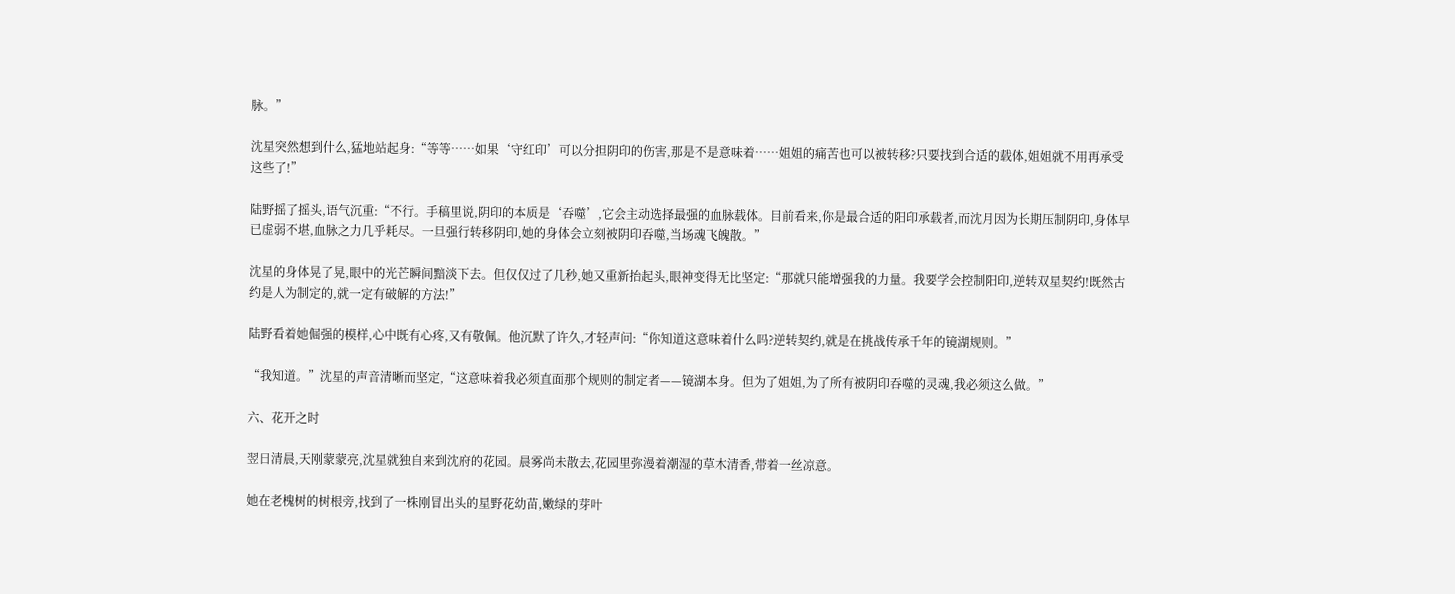脉。”

沈星突然想到什么,猛地站起身:“等等……如果‘守红印’可以分担阴印的伤害,那是不是意味着……姐姐的痛苦也可以被转移?只要找到合适的载体,姐姐就不用再承受这些了!”

陆野摇了摇头,语气沉重:“不行。手稿里说,阴印的本质是‘吞噬’,它会主动选择最强的血脉载体。目前看来,你是最合适的阳印承载者,而沈月因为长期压制阴印,身体早已虚弱不堪,血脉之力几乎耗尽。一旦强行转移阴印,她的身体会立刻被阴印吞噬,当场魂飞魄散。”

沈星的身体晃了晃,眼中的光芒瞬间黯淡下去。但仅仅过了几秒,她又重新抬起头,眼神变得无比坚定:“那就只能增强我的力量。我要学会控制阳印,逆转双星契约!既然古约是人为制定的,就一定有破解的方法!”

陆野看着她倔强的模样,心中既有心疼,又有敬佩。他沉默了许久,才轻声问:“你知道这意味着什么吗?逆转契约,就是在挑战传承千年的镜湖规则。”

“我知道。”沈星的声音清晰而坚定,“这意味着我必须直面那个规则的制定者——镜湖本身。但为了姐姐,为了所有被阴印吞噬的灵魂,我必须这么做。”

六、花开之时

翌日清晨,天刚蒙蒙亮,沈星就独自来到沈府的花园。晨雾尚未散去,花园里弥漫着潮湿的草木清香,带着一丝凉意。

她在老槐树的树根旁,找到了一株刚冒出头的星野花幼苗,嫩绿的芽叶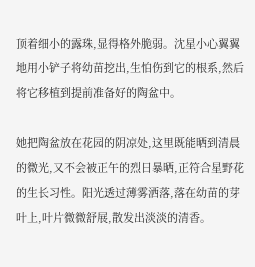顶着细小的露珠,显得格外脆弱。沈星小心翼翼地用小铲子将幼苗挖出,生怕伤到它的根系,然后将它移植到提前准备好的陶盆中。

她把陶盆放在花园的阴凉处,这里既能晒到清晨的微光,又不会被正午的烈日暴晒,正符合星野花的生长习性。阳光透过薄雾洒落,落在幼苗的芽叶上,叶片微微舒展,散发出淡淡的清香。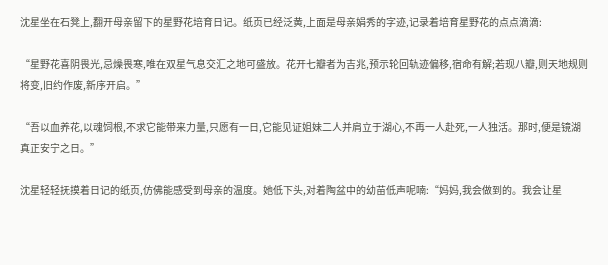沈星坐在石凳上,翻开母亲留下的星野花培育日记。纸页已经泛黄,上面是母亲娟秀的字迹,记录着培育星野花的点点滴滴:

“星野花喜阴畏光,忌燥畏寒,唯在双星气息交汇之地可盛放。花开七瓣者为吉兆,预示轮回轨迹偏移,宿命有解;若现八瓣,则天地规则将变,旧约作废,新序开启。”

“吾以血养花,以魂饲根,不求它能带来力量,只愿有一日,它能见证姐妹二人并肩立于湖心,不再一人赴死,一人独活。那时,便是镜湖真正安宁之日。”

沈星轻轻抚摸着日记的纸页,仿佛能感受到母亲的温度。她低下头,对着陶盆中的幼苗低声呢喃:“妈妈,我会做到的。我会让星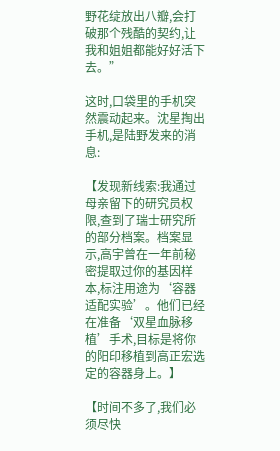野花绽放出八瓣,会打破那个残酷的契约,让我和姐姐都能好好活下去。”

这时,口袋里的手机突然震动起来。沈星掏出手机,是陆野发来的消息:

【发现新线索:我通过母亲留下的研究员权限,查到了瑞士研究所的部分档案。档案显示,高宇曾在一年前秘密提取过你的基因样本,标注用途为‘容器适配实验’。他们已经在准备‘双星血脉移植’手术,目标是将你的阳印移植到高正宏选定的容器身上。】

【时间不多了,我们必须尽快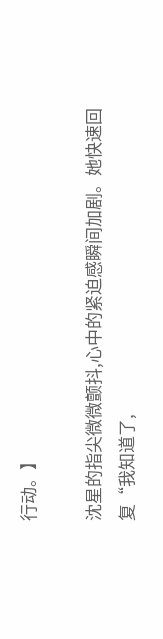行动。】

沈星的指尖微微颤抖,心中的紧迫感瞬间加剧。她快速回复“我知道了,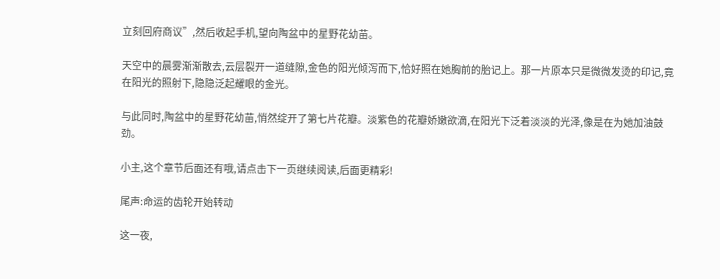立刻回府商议”,然后收起手机,望向陶盆中的星野花幼苗。

天空中的晨雾渐渐散去,云层裂开一道缝隙,金色的阳光倾泻而下,恰好照在她胸前的胎记上。那一片原本只是微微发烫的印记,竟在阳光的照射下,隐隐泛起耀眼的金光。

与此同时,陶盆中的星野花幼苗,悄然绽开了第七片花瓣。淡紫色的花瓣娇嫩欲滴,在阳光下泛着淡淡的光泽,像是在为她加油鼓劲。

小主,这个章节后面还有哦,请点击下一页继续阅读,后面更精彩!

尾声:命运的齿轮开始转动

这一夜,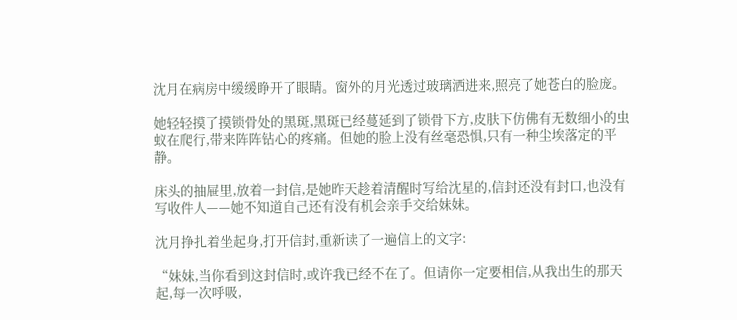沈月在病房中缓缓睁开了眼睛。窗外的月光透过玻璃洒进来,照亮了她苍白的脸庞。

她轻轻摸了摸锁骨处的黑斑,黑斑已经蔓延到了锁骨下方,皮肤下仿佛有无数细小的虫蚁在爬行,带来阵阵钻心的疼痛。但她的脸上没有丝毫恐惧,只有一种尘埃落定的平静。

床头的抽屉里,放着一封信,是她昨天趁着清醒时写给沈星的,信封还没有封口,也没有写收件人——她不知道自己还有没有机会亲手交给妹妹。

沈月挣扎着坐起身,打开信封,重新读了一遍信上的文字:

“妹妹,当你看到这封信时,或许我已经不在了。但请你一定要相信,从我出生的那天起,每一次呼吸,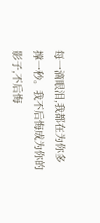每一滴眼泪,我都在为你多撑一秒。我不后悔成为你的影子,不后悔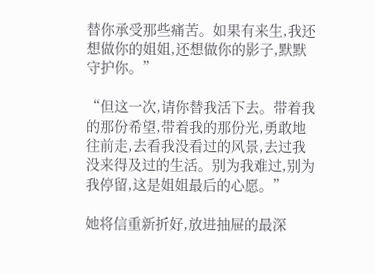替你承受那些痛苦。如果有来生,我还想做你的姐姐,还想做你的影子,默默守护你。”

“但这一次,请你替我活下去。带着我的那份希望,带着我的那份光,勇敢地往前走,去看我没看过的风景,去过我没来得及过的生活。别为我难过,别为我停留,这是姐姐最后的心愿。”

她将信重新折好,放进抽屉的最深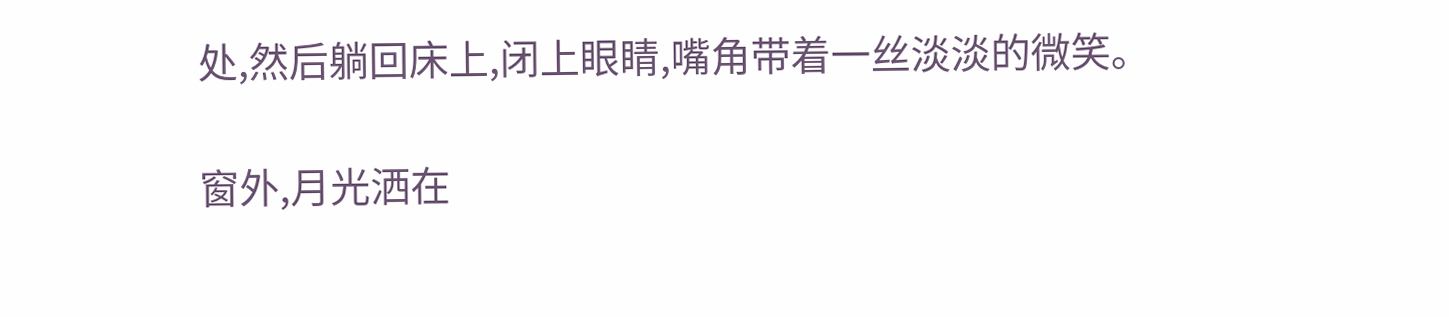处,然后躺回床上,闭上眼睛,嘴角带着一丝淡淡的微笑。

窗外,月光洒在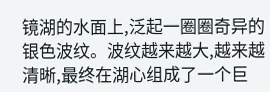镜湖的水面上,泛起一圈圈奇异的银色波纹。波纹越来越大,越来越清晰,最终在湖心组成了一个巨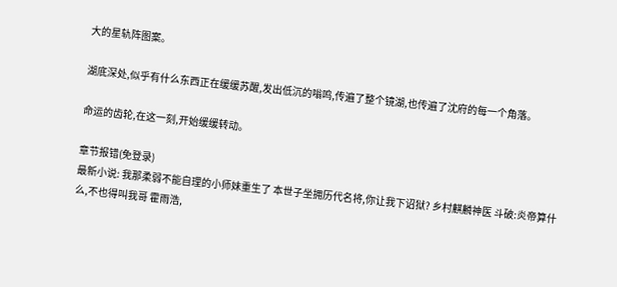大的星轨阵图案。

湖底深处,似乎有什么东西正在缓缓苏醒,发出低沉的嗡鸣,传遍了整个镜湖,也传遍了沈府的每一个角落。

命运的齿轮,在这一刻,开始缓缓转动。

章节报错(免登录)
最新小说: 我那柔弱不能自理的小师妹重生了 本世子坐拥历代名将,你让我下诏狱? 乡村麒麟神医 斗破:炎帝算什么,不也得叫我哥 霍雨浩,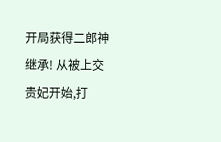开局获得二郎神继承! 从被上交贵妃开始,打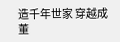造千年世家 穿越成董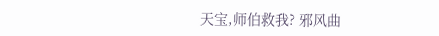天宝,师伯救我? 邪风曲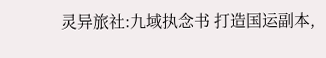灵异旅社:九域执念书 打造国运副本,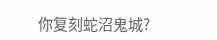你复刻蛇沼鬼城?